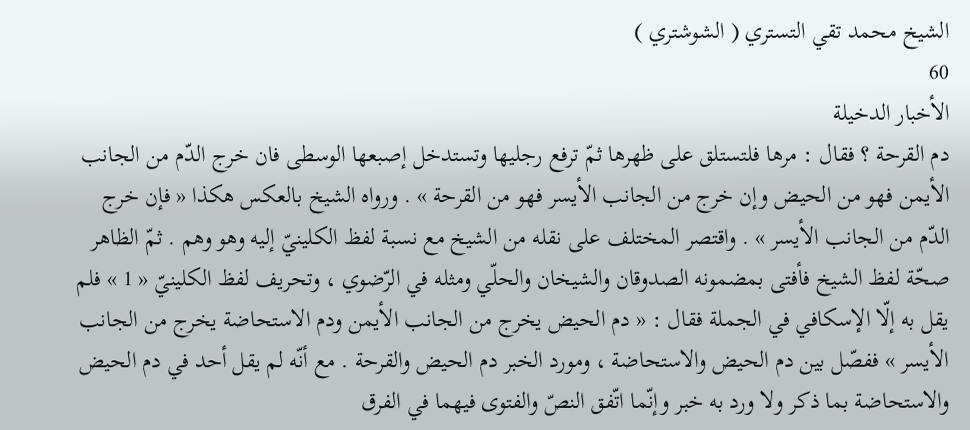الشيخ محمد تقي التستري ( الشوشتري )
60
الأخبار الدخيلة
دم القرحة ؟ فقال : مرها فلتستلق على ظهرها ثمّ ترفع رجليها وتستدخل إصبعها الوسطى فان خرج الدّم من الجانب الأيمن فهو من الحيض وإن خرج من الجانب الأيسر فهو من القرحة » . ورواه الشيخ بالعكس هكذا « فإن خرج الدّم من الجانب الأيسر » . واقتصر المختلف على نقله من الشيخ مع نسبة لفظ الكلينيّ إليه وهو وهم . ثمّ الظاهر صحّة لفظ الشيخ فأفتى بمضمونه الصدوقان والشيخان والحلّي ومثله في الرّضوي ، وتحريف لفظ الكلينيّ « 1 » فلم يقل به إلّا الإسكافي في الجملة فقال : « دم الحيض يخرج من الجانب الأيمن ودم الاستحاضة يخرج من الجانب الأيسر » ففصّل بين دم الحيض والاستحاضة ، ومورد الخبر دم الحيض والقرحة . مع أنّه لم يقل أحد في دم الحيض والاستحاضة بما ذكر ولا ورد به خبر وإنّما اتّفق النصّ والفتوى فيهما في الفرق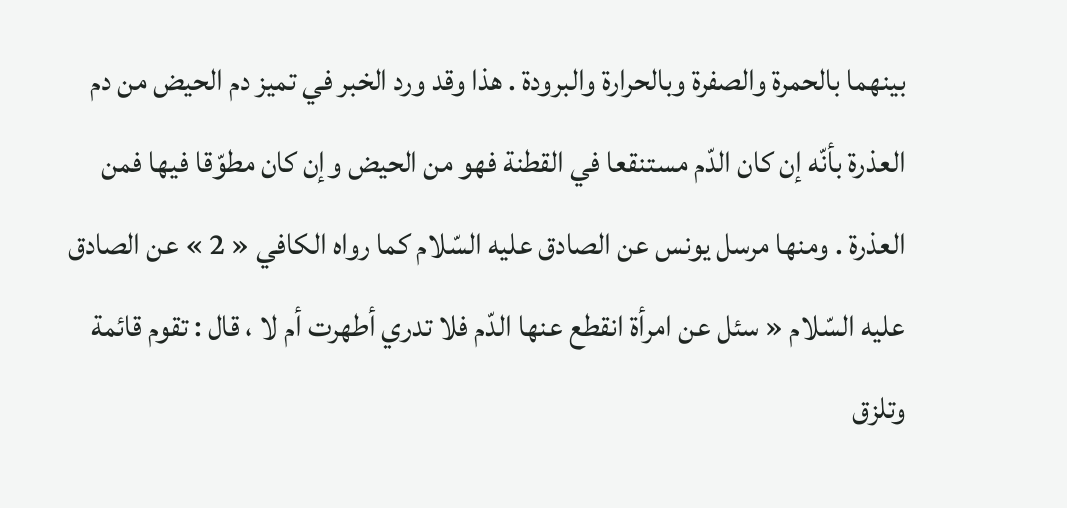بينهما بالحمرة والصفرة وبالحرارة والبرودة . هذا وقد ورد الخبر في تميز دم الحيض من دم العذرة بأنّه إن كان الدّم مستنقعا في القطنة فهو من الحيض وإن كان مطوّقا فيها فمن العذرة . ومنها مرسل يونس عن الصادق عليه السّلام كما رواه الكافي « 2 » عن الصادق عليه السّلام « سئل عن امرأة انقطع عنها الدّم فلا تدري أطهرت أم لا ، قال : تقوم قائمة وتلزق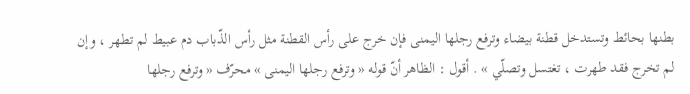بطنها بحائط وتستدخل قطنة بيضاء وترفع رجلها اليمنى فإن خرج على رأس القطنة مثل رأس الذّباب دم عبيط لم تطهر ، وإن لم تخرج فقد طهرت ، تغتسل وتصلّي » . أقول : الظاهر أنّ قوله « وترفع رجلها اليمنى » محرّف « وترفع رجلها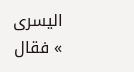اليسرى » فقال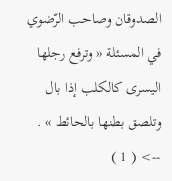الصدوقان وصاحب الرّضوي في المسئلة « وترفع رجلها اليسرى كالكلب إذا بال وتلصق بطنها بالحائط » .
--> ( 1 )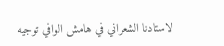لاستادنا الشعراني في هامش الوافي توجيه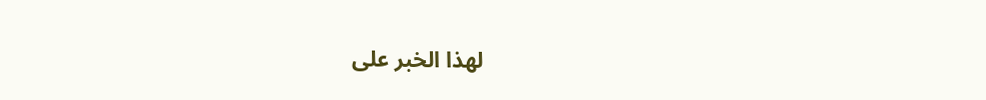لهذا الخبر على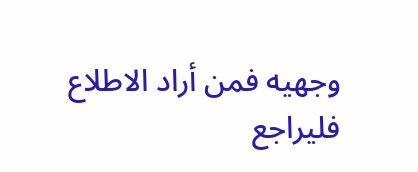وجهيه فمن أراد الاطلاع فليراجع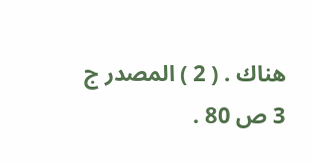هناك . ( 2 ) المصدر ج 3 ص 80 .